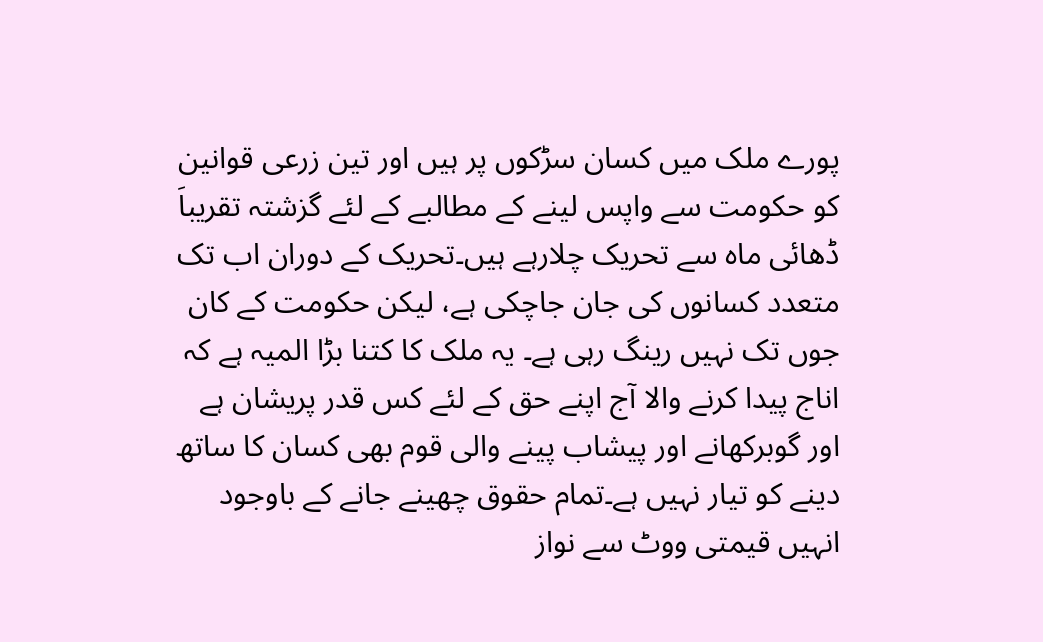پورے ملک میں کسان سڑکوں پر ہیں اور تین زرعی قوانین کو حکومت سے واپس لینے کے مطالبے کے لئے گزشتہ تقریباَ ڈھائی ماہ سے تحریک چلارہے ہیں۔تحریک کے دوران اب تک متعدد کسانوں کی جان جاچکی ہے، لیکن حکومت کے کان جوں تک نہیں رینگ رہی ہے۔ یہ ملک کا کتنا بڑا المیہ ہے کہ اناج پیدا کرنے والا آج اپنے حق کے لئے کس قدر پریشان ہے اور گوبرکھانے اور پیشاب پینے والی قوم بھی کسان کا ساتھ دینے کو تیار نہیں ہے۔تمام حقوق چھینے جانے کے باوجود انہیں قیمتی ووٹ سے نواز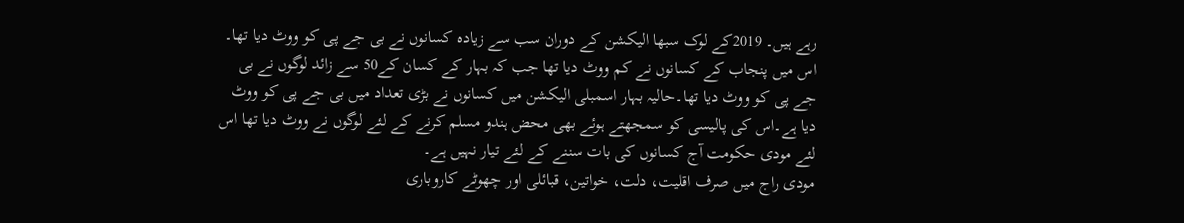رہے ہیں۔ 2019کے لوک سبھا الیکشن کے دوران سب سے زیادہ کسانوں نے بی جے پی کو ووٹ دیا تھا۔ اس میں پنجاب کے کسانوں نے کم ووٹ دیا تھا جب کہ بہار کے کسان کے50 سے زائد لوگوں نے بی جے پی کو ووٹ دیا تھا۔حالیہ بہار اسمبلی الیکشن میں کسانوں نے بڑی تعداد میں بی جے پی کو ووٹ دیا ہے۔اس کی پالیسی کو سمجھتے ہوئے بھی محض ہندو مسلم کرنے کے لئے لوگوں نے ووٹ دیا تھا اس لئے مودی حکومت آج کسانوں کی بات سننے کے لئے تیار نہیں ہے۔
مودی راج میں صرف اقلیت، دلت، خواتین، قبائلی اور چھوٹے کاروباری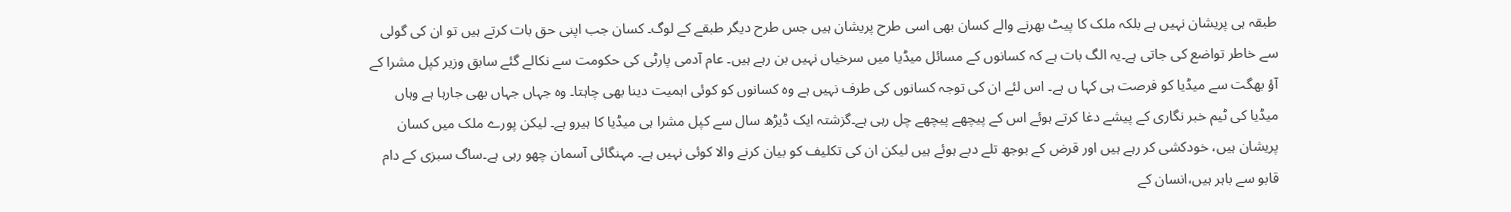طبقہ ہی پریشان نہیں ہے بلکہ ملک کا پیٹ بھرنے والے کسان بھی اسی طرح پریشان ہیں جس طرح دیگر طبقے کے لوگ۔ کسان جب اپنی حق بات کرتے ہیں تو ان کی گولی سے خاطر تواضع کی جاتی ہے۔یہ الگ بات ہے کہ کسانوں کے مسائل میڈیا میں سرخیاں نہیں بن رہے ہیں۔ عام آدمی پارٹی کی حکومت سے نکالے گئے سابق وزیر کپل مشرا کے آؤ بھگت سے میڈیا کو فرصت ہی کہا ں ہے۔ اس لئے ان کی توجہ کسانوں کی طرف نہیں ہے وہ کسانوں کو کوئی اہمیت دینا بھی چاہتا۔ وہ جہاں جہاں بھی جارہا ہے وہاں میڈیا کی ٹیم خبر نگاری کے پیشے دغا کرتے ہوئے اس کے پیچھے پیچھے چل رہی ہے۔گزشتہ ایک ڈیڑھ سال سے کپل مشرا ہی میڈیا کا ہیرو ہے۔ لیکن پورے ملک میں کسان پریشان ہیں، خودکشی کر رہے ہیں اور قرض کے بوجھ تلے دبے ہوئے ہیں لیکن ان کی تکلیف کو بیان کرنے والا کوئی نہیں ہے۔ مہنگائی آسمان چھو رہی ہے۔ساگ سبزی کے دام قابو سے باہر ہیں،انسان کے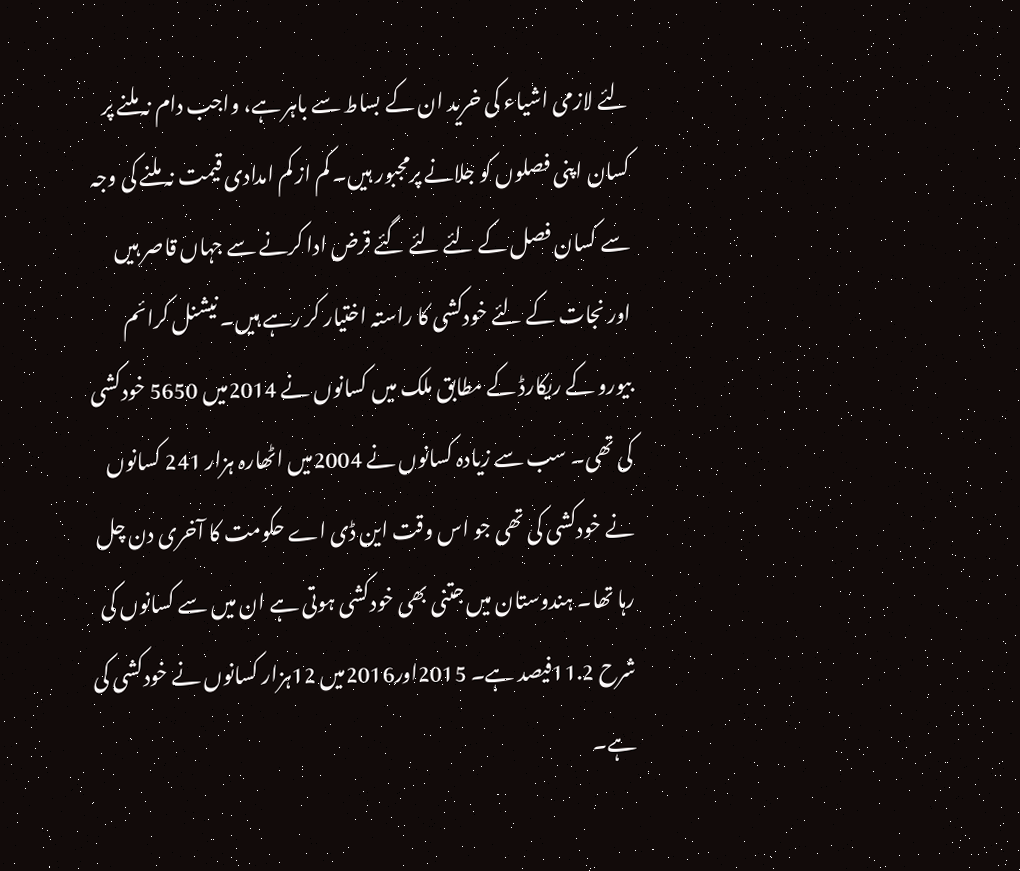لئے لازمی اشیاء کی خرید ان کے بساط سے باہر ہے، واجب دام نہ ملنے پر کسان اپنی فصلوں کو جلانے پرمجبور ہیں۔ کم از کم امدادی قیمت نہ ملنے کی وجہ سے کسان فصل کے لئے لئے گئے قرض ادا کرنے سے جہاں قاصر ہیں اور نجات کے لئے خودکشی کا راستہ اختیار کر رہے ہیں۔ نیشنل کرائم بیورو کے ریکارڈ کے مطابق ملک میں کسانوں نے 2014میں 5650 خودکشی کی تھی۔ سب سے زیادہ کسانوں نے 2004میں اٹھارہ ہزار 241 کسانوں نے خودکشی کی تھی جو اس وقت این ڈی اے حکومت کا آخری دن چل رہا تھا۔ ہندوستان میں جتنی بھی خودکشی ہوتی ہے ان میں سے کسانوں کی شرح 11.2فیصد ہے۔ 2015اور2016میں 12ہزار کسانوں نے خودکشی کی ہے۔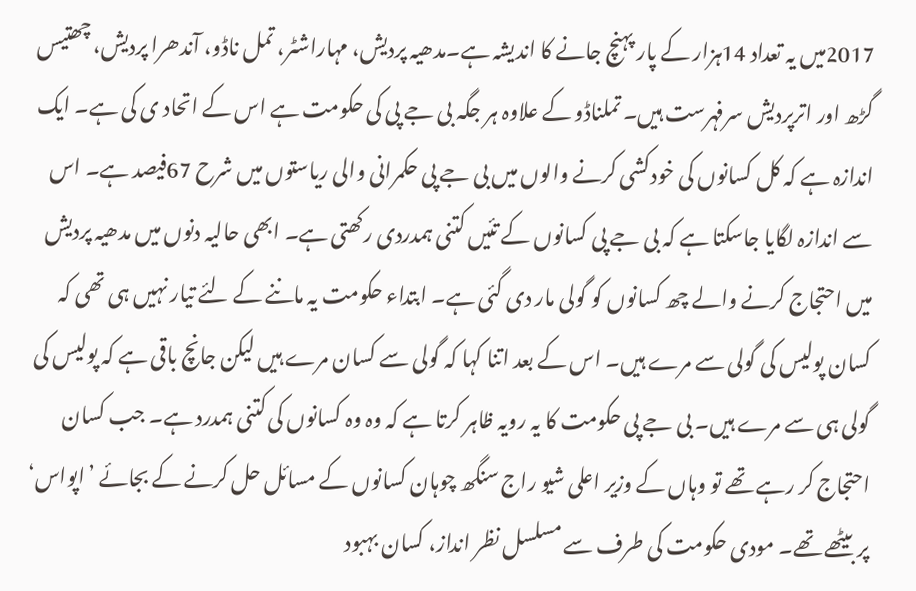2017میں یہ تعداد 14ہزار کے پار پہنچ جانے کا اندیشہ ہے۔مدھیہ پردیش، مہاراشٹر، تمل ناڈو، آندھرا پردیش، چھتیس گڑھ اور اترپردیش سرفہرست ہیں۔ تملناڈو کے علاوہ ہر جگہ بی جے پی کی حکومت ہے اس کے اتحاد ی کی ہے۔ ایک اندازہ ہے کہ کل کسانوں کی خودکشی کرنے والوں میں بی جے پی حکمرانی والی ریاستوں میں شرح 67فیصد ہے۔ اس سے اندازہ لگایا جاسکتا ہے کہ بی جے پی کسانوں کے تئیں کتنی ہمدردی رکھتی ہے۔ ابھی حالیہ دنوں میں مدھیہ پردیش میں احتجاج کرنے والے چھ کسانوں کو گولی مار دی گئی ہے۔ ابتداء حکومت یہ ماننے کے لئے تیار نہیں ہی تھی کہ کسان پولیس کی گولی سے مرے ہیں۔ اس کے بعد اتنا کہا کہ گولی سے کسان مرے ہیں لیکن جانچ باقی ہے کہ پولیس کی گولی ہی سے مرے ہیں۔ بی جے پی حکومت کا یہ رویہ ظاہر کرتا ہے کہ وہ وہ کسانوں کی کتنی ہمدرد ہے۔ جب کسان احتجاج کر رہے تھے تو وہاں کے وزیر اعلی شیو راج سنگھ چوہان کسانوں کے مسائل حل کرنے کے بجائے ’اپواس‘ پر بیٹھے تھے۔ مودی حکومت کی طرف سے مسلسل نظر انداز، کسان بہبود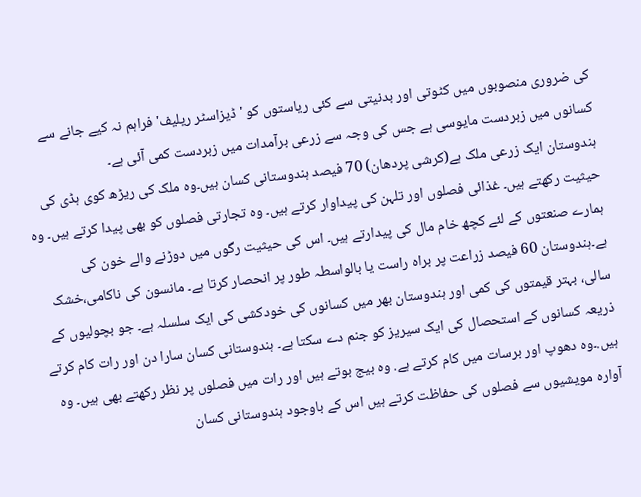کی ضروری منصوبوں میں کٹوتی اور بدنیتی سے کئی ریاستوں کو 'ڈیزاسٹر ریلیف' فراہم نہ کیے جانے سے کسانوں میں زبردست مایوسی ہے جس کی وجہ سے زرعی برآمدات میں زبردست کمی آئی ہے۔
ہندوستان ایک زرعی ملک ہے(کرشی پردھان) 70 فیصد ہندوستانی کسان ہیں۔وہ ملک کی ریڑھ کوی ہڈی کی حیثیت رکھتے ہیں۔ غذائی فصلوں اور تلہن کی پیداوار کرتے ہیں۔ وہ تجارتی فصلوں کو بھی پیدا کرتے ہیں۔ وہ ہمارے صنعتوں کے لئے کچھ خام مال کی پیدارتے ہیں۔ اس کی حیثیت رگوں میں دوڑنے والے خون کی ہے۔ہندوستان 60 فیصد زراعت پر براہ راست یا بالواسطہ طور پر انحصار کرتا ہے۔ مانسون کی ناکامی،خشک سالی، بہتر قیمتوں کی کمی اور ہندوستان بھر میں کسانوں کی خودکشی کی ایک سلسلہ ہے۔ جو بچولیوں کے ذریعہ کسانوں کے استحصال کی ایک سیریز کو جنم دے سکتا ہے۔ ہندوستانی کسان سارا دن اور رات کام کرتے ہیں.۔وہ دھوپ اور برسات میں کام کرتے ہے. وہ بیج بوتے ہیں اور رات میں فصلوں پر نظر رکھتے بھی ہیں۔ وہ آوارہ مویشیوں سے فصلوں کی حفاظت کرتے ہیں اس کے باوجود ہندوستانی کسان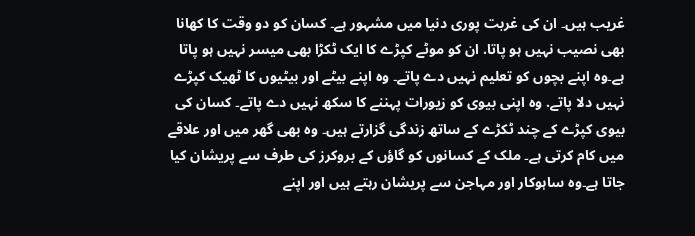غریب ہیں۔ ان کی غربت پوری دنیا میں مشہور ہے۔ کسان کو دو وقت کا کھانا بھی نصیب نہیں ہو پاتا. ان کو موٹے کپڑے کا ایک ٹکڑا بھی میسر نہیں ہو پاتا ہے۔وہ اپنے بچوں کو تعلیم نہیں دے پاتے۔ وہ اپنے بیٹے اور بیٹیوں کا ٹھیک کپڑے نہیں دلا پاتے. وہ اپنی بیوی کو زیورات پہننے کا سکھ نہیں دے پاتے۔ کسان کی بیوی کپڑے کے چند ٹکڑے کے ساتھ زندگی گزارتے ہیں۔ وہ بھی گھر میں اور علاقے میں کام کرتی ہے۔ ملک کے کسانوں کو گاؤں کے بروکرز کی طرف سے پریشان کیا جاتا ہے۔وہ ساہوکار اور مہاجن سے پریشان رہتے ہیں اور اپنے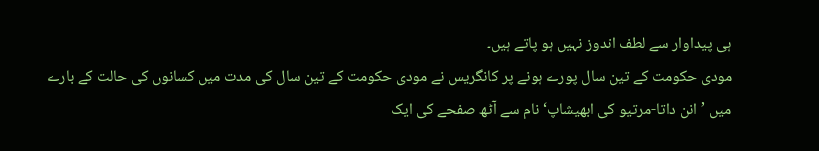ہی پیداوار سے لطف اندوز نہیں ہو پاتے ہیں۔
مودی حکومت کے تین سال پورے ہونے پر کانگریس نے مودی حکومت کے تین سال کی مدت میں کسانوں کی حالت کے بارے میں ’انن داتا-مرتیو کی ابھیشاپ‘ نام سے آٹھ صفحے کی ایک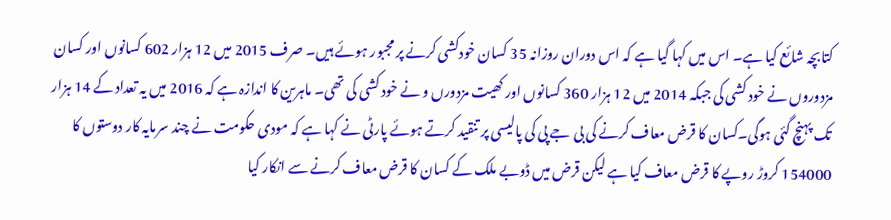کتابچہ شائع کیا ہے۔ اس میں کہا گیا ہے کہ اس دوران روزانہ 35 کسان خودکشی کرنے پر مجبور ہوئے ہیں۔ صرف 2015 میں 12 ہزار 602 کسانوں اور کسان مزدوروں نے خود کشی کی جبکہ 2014 میں 12 ہزار 360 کسانوں اور کھیت مزدورں و نے خود کشی کی تھی۔ ماہرین کا اندازہ ہے کہ 2016 میں یہ تعداد کے 14 ہزار تک پہنچ گئی ہوگی۔کسان کا قرض معاف کرنے کی بی جے پی کی پالیسی پر تنقید کرتے ہوئے پارٹی نے کہا ہے کہ مودی حکومت نے چند سرمایہ کار دوستوں کا 154000 کروڑ روپے کا قرض معاف کیا ہے لیکن قرض میں ڈوبے ملک کے کسان کا قرض معاف کرنے سے انکار کیا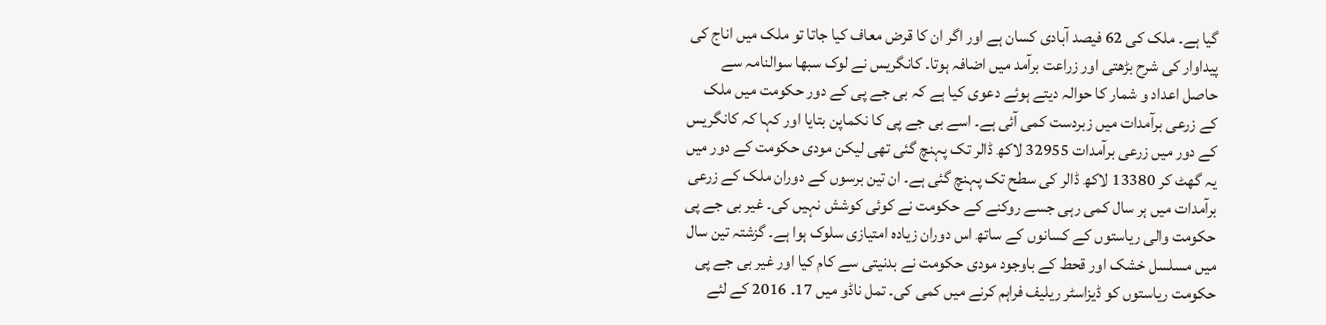گیا ہے۔ ملک کی 62 فیصد آبادی کسان ہے اور اگر ان کا قرض معاف کیا جاتا تو ملک میں اناج کی پیداوار کی شرح بڑھتی اور زراعت برآمد میں اضافہ ہوتا۔ کانگریس نے لوک سبھا سوالنامہ سے حاصل اعداد و شمار کا حوالہ دیتے ہوئے دعوی کیا ہے کہ بی جے پی کے دور حکومت میں ملک کے زرعی برآمدات میں زبردست کمی آئی ہے۔ اسے بی جے پی کا نکماپن بتایا اور کہا کہ کانگریس کے دور میں زرعی برآمدات 32955 لاکھ ڈالر تک پہنچ گئی تھی لیکن مودی حکومت کے دور میں یہ گھٹ کر 13380 لاکھ ڈالر کی سطح تک پہنچ گئی ہے۔ ان تین برسوں کے دوران ملک کے زرعی برآمدات میں ہر سال کمی رہی جسے روکنے کے حکومت نے کوئی کوشش نہیں کی۔ غیر بی جے پی حکومت والی ریاستوں کے کسانوں کے ساتھ اس دوران زیادہ امتیازی سلوک ہوا ہے۔ گزشتہ تین سال میں مسلسل خشک اور قحط کے باوجود مودی حکومت نے بدنیتی سے کام کیا اور غیر بی جے پی حکومت ریاستوں کو ڈیزاسٹر ریلیف فراہم کرنے میں کمی کی۔ تمل ناڈو میں 17۔ 2016 کے لئے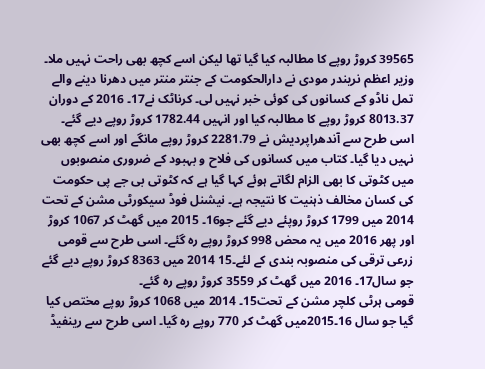39565 کروڑ روپے کا مطالبہ کیا گیا تھا لیکن اسے کچھ بھی راحت نہیں ملا۔ وزیر اعظم نریندر مودی نے دارالحکومت کے جنتر منتر میں دھرنا دینے والے تمل ناڈو کے کسانوں کی کوئی خبر نہیں لی۔ کرناٹک نے17۔ 2016 کے دوران 8013.37 کروڑ روپے کا مطالبہ کیا اور انہیں 1782.44 کروڑ روپے دیے گئے۔ اسی طرح سے آندھراپردیش نے 2281.79 کروڑ روپے مانگے اور اسے کچھ بھی نہیں دیا گیا۔ کتاب میں کسانوں کی فلاح و بہبود کے ضروری منصوبوں میں کٹوتی کا بھی الزام لگاتے ہوئے کہا گیا ہے کہ کٹوتی بی جے پی حکومت کی کسان مخالف ذہنیت کا نتیجہ ہے۔ نیشنل فوڈ سیکورٹی مشن کے تحت 2014 میں 1799 کروڑ روپئے دیے گئے جو16۔ 2015 میں گھٹ کر 1067 کروڑ اور پھر 2016 میں یہ محض 998 کروڑ روپے رہ گئے۔ اسی طرح سے قومی زرعی ترقی کی منصوبہ بندی کے لئے۔15 2014 میں 8363 کروڑ روپے دیے گئے جو سال17۔ 2016 میں گھٹ کر 3559 کروڑ روپے رہ گئے۔
قومی ہرٹی کلچر مشن کے تحت15۔ 2014 میں 1068 کروڑ روپے مختص کیا گیا جو سال 16۔2015میں گھٹ کر 770 روپے رہ گیا۔ اسی طرح سے رینفیڈ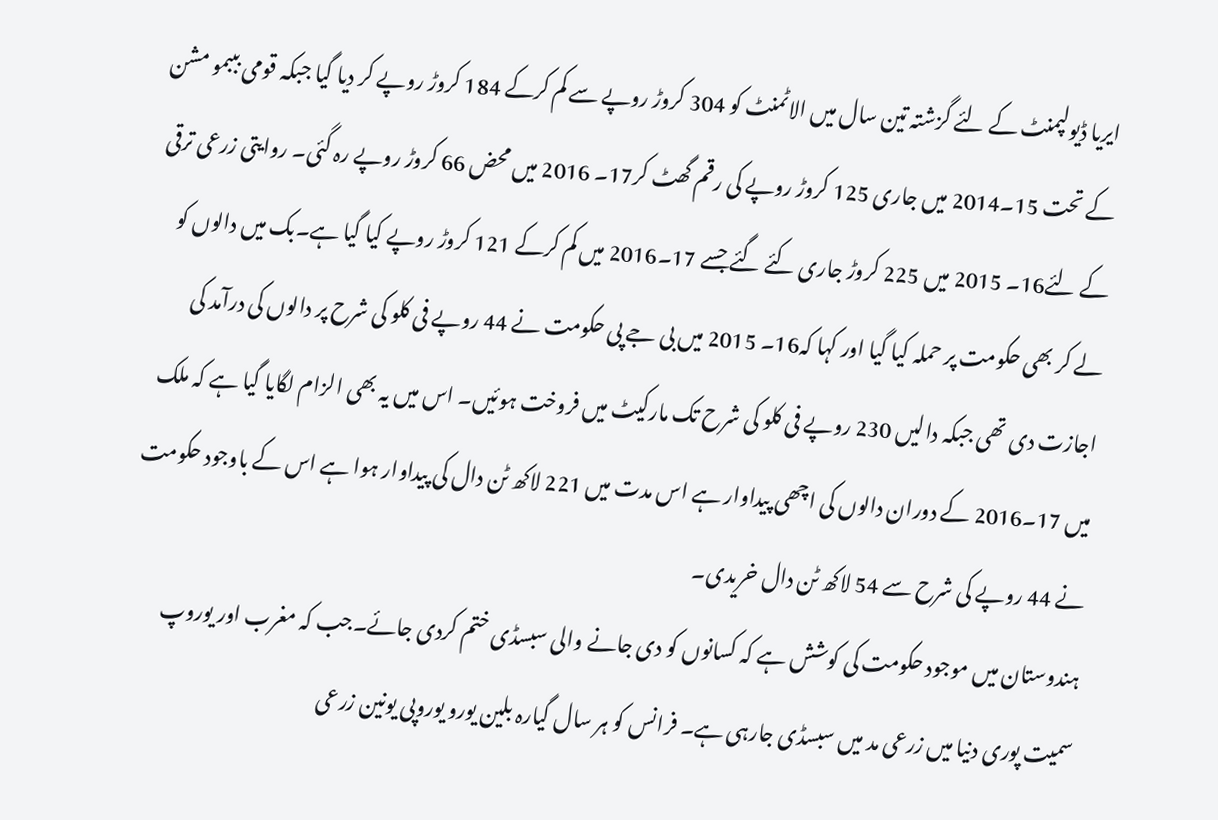ایریا ڈیولپمنٹ کے لئے گزشتہ تین سال میں الاٹمنٹ کو 304 کروڑ روپے سے کم کرکے 184 کروڑ روپے کر دیا گیا جبکہ قومی بببمو مشن کے تحت 15۔2014 میں جاری 125 کروڑ روپے کی رقم گھٹ کر17۔ 2016 میں محض 66 کروڑ روپے رہ گئی۔ روایتی زرعی ترقی کے لئے16۔ 2015 میں 225 کروڑ جاری کئے گئے جسے 17۔2016 میں کم کرکے 121 کروڑ روپے کیا گیا ہے۔بک میں دالوں کو لے کر بھی حکومت پر حملہ کیا گیا اور کہا کہ16۔ 2015 میں بی جے پی حکومت نے 44 روپے فی کلو کی شرح پر دالوں کی درآمد کی اجازت دی تھی جبکہ دالیں 230 روپے فی کلو کی شرح تک مارکیٹ میں فروخت ہوئیں۔ اس میں یہ بھی الزام لگایا گیا ہے کہ ملک میں 17۔2016 کے دوران دالوں کی اچھی پیداوار ہے اس مدت میں 221 لاکھ ٹن دال کی پیداوار ہوا ہے اس کے باوجود حکومت نے 44 روپے کی شرح سے 54 لاکھ ٹن دال خریدی۔
ہندوستان میں موجود حکومت کی کوشش ہے کہ کسانوں کو دی جانے والی سبسڈی ختم کردی جائے۔جب کہ مغرب اور یوروپ سمیت پوری دنیا میں زرعی مد میں سبسڈی جارہی ہے۔ فرانس کو ہر سال گیارہ بلین یورو یوروپی یونین زرعی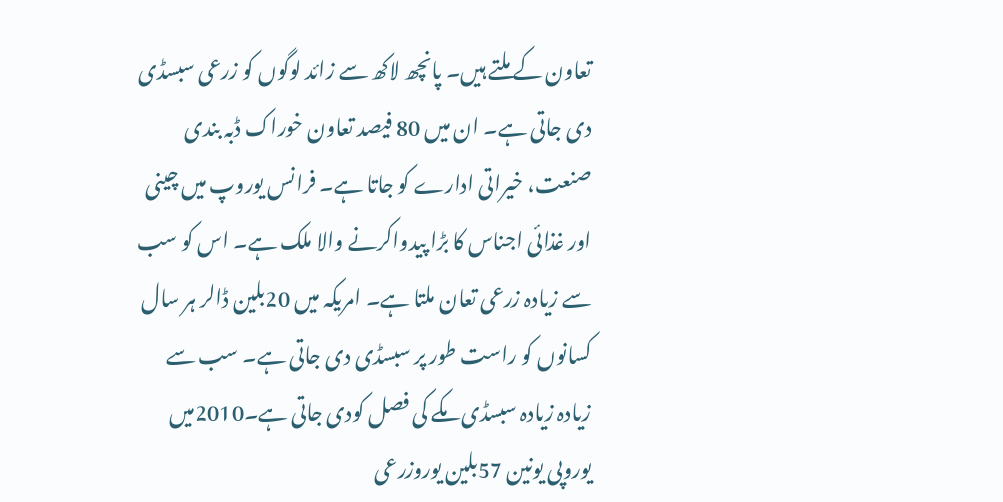تعاون کے ملتے ہیں۔ پانچھ لاکھ سے زائد لوگوں کو زرعی سبسڈی دی جاتی ہے۔ ان میں 80 فیصد تعاون خوراک ڈبہ بندی صنعت، خیراتی ادارے کو جاتا ہے۔ فرانس یوروپ میں چینی اور غذائی اجناس کا بڑا پیدواکرنے والا ملک ہے۔ اس کو سب سے زیادہ زرعی تعان ملتا ہے۔ امریکہ میں 20بلین ڈالر ہر سال کسانوں کو راست طور پر سبسڈی دی جاتی ہے۔ سب سے زیادہ زیادہ سبسڈی مکے کی فصل کودی جاتی ہے۔2010میں یوروپی یونین 57بلین یوروزرعی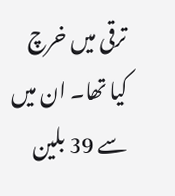ترقی میں خرچ کیا تھا۔ ان میں سے 39 بلین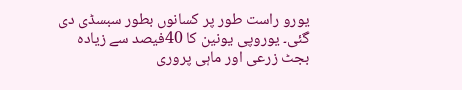یورو راست طور پر کسانوں بطور سبسڈی دی گئی۔ یوروپی یونین کا 40فیصد سے زیادہ بجٹ زرعی اور ماہی پروری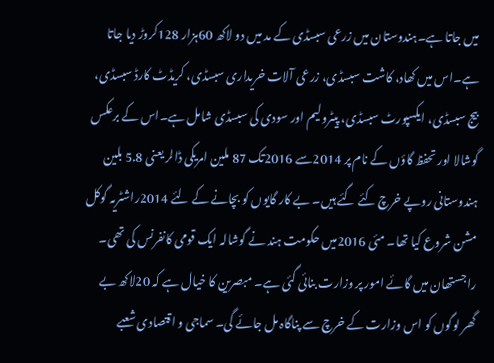میں جاتا ہے۔ہندوستان میں زرعی سبسڈی کے مد میں دو لاکھ 60ہزار 128کروڑ دیا جاتا ہے۔اس میں کھاد، کاشت سبسڈی، زرعی آلات خریداری سبسڈی، کریڈٹ کارڈ سبسڈی، بیج سبسڈی، ایکسپورٹ سبسڈی، پیٹرولیم اور سودی کی سبسڈی شامل ہے۔اس کے برعکس گوشالا اور تحفظ گاؤں کے نام پر 2014سے 2016تک 87 ملین امریکی ڈالر یعنی 5.8 بلین ہندوستانی روپے خرچ کئے گئے ہیں۔ بے کار گایوں کو بچانے کے لئے 2014راشٹریہ گوکل مشن شروع کیا تھا۔ مئی 2016میں حکومت ہند نے گوشالہ ایک قومی کانفرنس کی تھی۔ راجستھان میں گائے امور پر وزارت بنائی گئی ہے۔ مبصرین کا خیال ہے کہ 20لاکھ بے گھر لوگوں کو اس وزارت کے خرچ سے پناگاہ مل جائے گی۔ سماجی و اقتصادی شعبے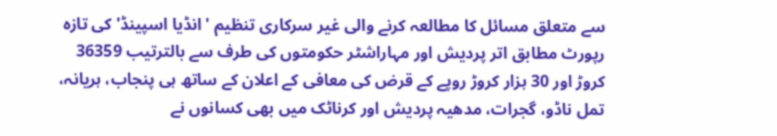سے متعلق مسائل کا مطالعہ کرنے والی غیر سرکاری تنظیم ' انڈیا اسپینڈ' کی تازہ رپورٹ مطابق اتر پردیش اور مہاراشٹر حکومتوں کی طرف سے بالترتیب 36359 کروڑ اور 30 ہزار کروڑ روپے کے قرض کی معافی کے اعلان کے ساتھ ہی پنجاب، ہریانہ، تمل ناڈو، گجرات، مدھیہ پردیش اور کرناٹک میں بھی کسانوں نے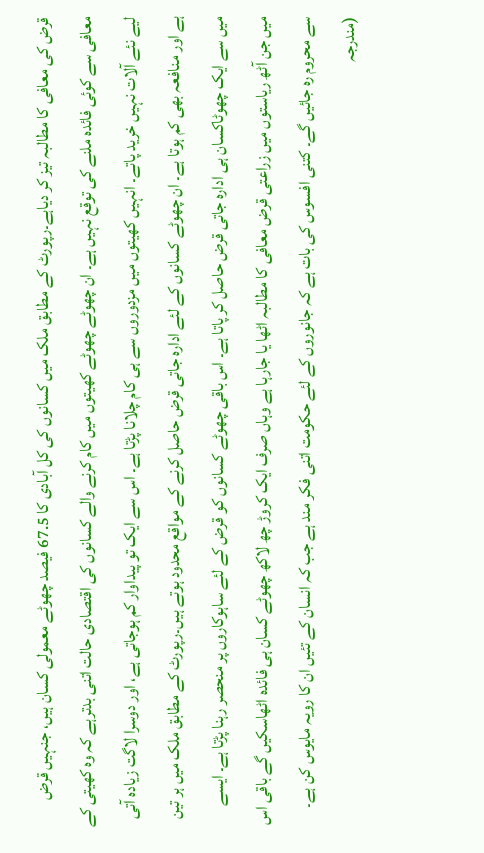قرض کی معافی کا مطالبہ تیز کر دیاہے۔رپورٹ کے مطابق ملک میں کسانوں کی کل آبادی کا 67.5 فیصد چھوٹے معمولی کسان ہیں، جنہیں قرض معافی سے کوئی فائدہ ملنے کی توقع نہیں ہے۔ ان چھوٹے چھوٹے کھیتوں میں کام کرنے والے کسانوں کی اقتصادی حالت اتنی بدترہے کہ وہ کھیتی کے لیے نئے آلات نہیں خرید پاتے۔ انہیں کھیتوں میں مزدوروں سے ہی کام چلانا پڑتا ہے۔ اس سے ایک تو پیداوار کم ہوجاتی ہے، اور دوسرا لاگت زیادہ آتی ہے اور منافعہ بھی کم ہوتا ہے۔ ان چھوٹے کسانوں کے لئے ادارہ جاتی قرض حاصل کرنے کے مواقع محدود ہوتے ہیں۔رپورٹ کے مطابق ملک میں ہر تین میں سے ایک چھوٹاکسان ہی ادارہ جاتی قرض حاصل کر پاتا ہے۔ اس باقی چھوٹے کسانوں کو قرض کے لئے ساہوکاروں پر منحصر رہنا پڑتا ہے۔ ایسے میں جن آٹھ ریاستوں میں زراعتی قرض معافی کا مطالبہ اٹھا یا جارہا ہے وہاں صرف ایک کروڑ چھ لاکھ چھوٹے کسان ہی فائدہ اٹھاسکیں گے باقی اس سے محروم رہ جائیں گے۔ کتنی افسوس کی بات ہے کہ جانوروں کے لئے حکومت اتنی فکر مند ہے جب کہ انسان کے تئیں ان کا رویہ مایوس کن ہے۔ (مندرجہ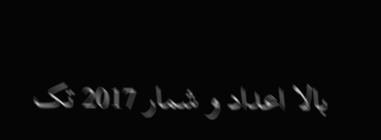بالا اعداد و شمار 2017 تک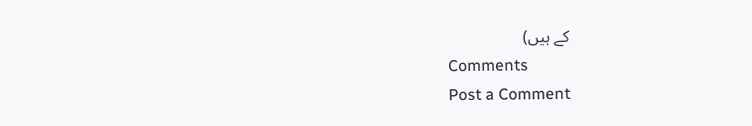کے ہیں)
Comments
Post a Comment